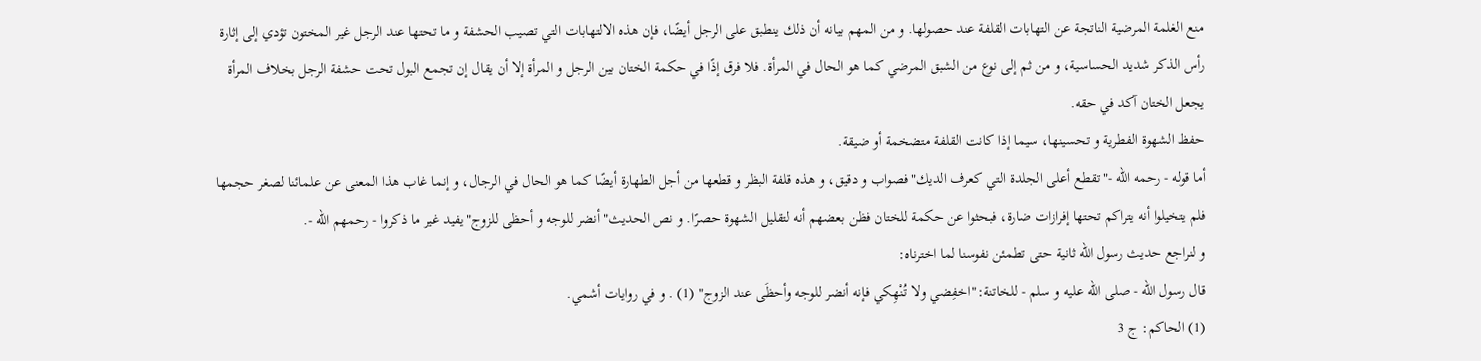منع الغلمة المرضية الناتجة عن التهابات القلفة عند حصولها. و من المهم بيانه أن ذلك ينطبق على الرجل أيضًا، فإن هذه الالتهابات التي تصيب الحشفة و ما تحتها عند الرجل غير المختون تؤدي إلى إثارة رأس الذكر شديد الحساسية، و من ثم إلى نوع من الشبق المرضي كما هو الحال في المرأة. فلا فرق إذًا في حكمة الختان بين الرجل و المرأة إلا أن يقال إن تجمع البول تحت حشفة الرجل بخلاف المرأة يجعل الختان آكد في حقه.
حفظ الشهوة الفطرية و تحسينها، سيما إذا كانت القلفة متضخمة أو ضيقة.
أما قوله - رحمه الله -"تقطع أعلى الجلدة التي كعرف الديك"فصواب و دقيق، و هذه قلفة البظر و قطعها من أجل الطهارة أيضًا كما هو الحال في الرجال، و إنما غاب هذا المعنى عن علمائنا لصغر حجمها فلم يتخيلوا أنه يتراكم تحتها إفرازات ضارة، فبحثوا عن حكمة للختان فظن بعضهم أنه لتقليل الشهوة حصرًا. و نص الحديث"أنضر للوجه و أحظى للزوج"يفيد غير ما ذكروا - رحمهم الله -.
و لنراجع حديث رسول الله ثانية حتى تطمئن نفوسنا لما اخترناه:
قال رسول الله - صلى الله عليه و سلم - للخاتنة:"اخفِضي ولا تُنْهِكي فإنه أنضر للوجه وأحظَى عند الزوج" (1) . و في روايات أشمي.
(1) الحاكم: ج 3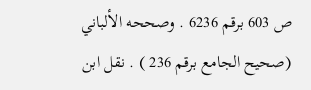ص 603 برقم 6236 . وصححه الألباني (صحيح الجامع برقم 236 ) . نقل ابن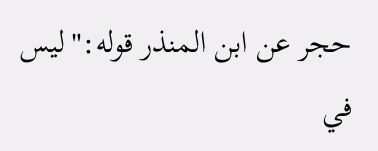حجر عن ابن المنذر قوله:"ليس في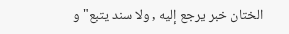الختان خبر يرجع إليه , ولا سند يتبع"و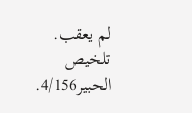لم يعقب. تلخيص الحبير4/156.